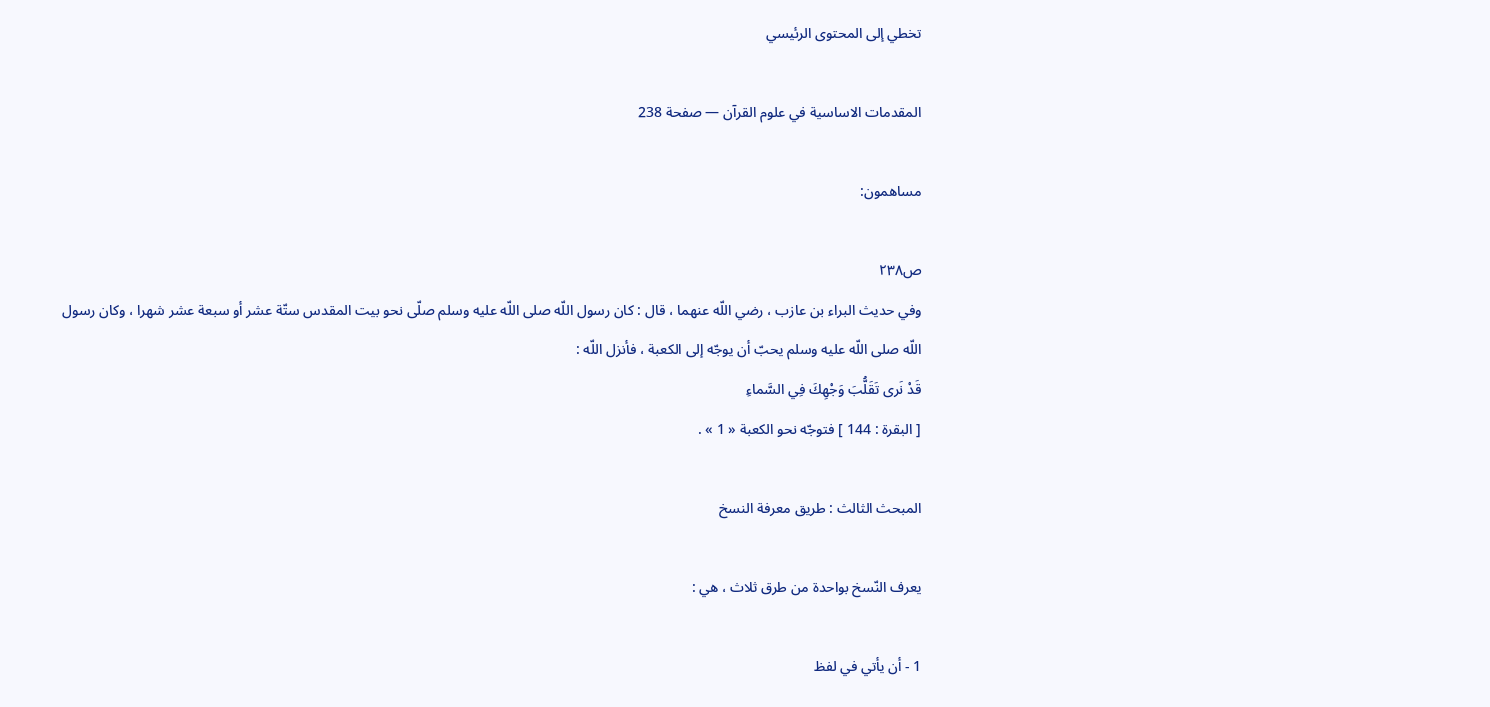تخطي إلى المحتوى الرئيسي

المقدمات الاساسية في علوم القرآن — صفحة 238

مساهمون:

ص٢٣٨
وفي حديث البراء بن عازب ، رضي اللّه عنهما ، قال : كان رسول اللّه صلى اللّه عليه وسلم صلّى نحو بيت المقدس ستّة عشر أو سبعة عشر شهرا ، وكان رسول اللّه صلى اللّه عليه وسلم يحبّ أن يوجّه إلى الكعبة ، فأنزل اللّه :
قَدْ نَرى تَقَلُّبَ وَجْهِكَ فِي السَّماءِ
[ البقرة : 144 ] فتوجّه نحو الكعبة « 1 » .

المبحث الثالث : طريق معرفة النسخ

يعرف النّسخ بواحدة من طرق ثلاث ، هي :

1 - أن يأتي في لفظ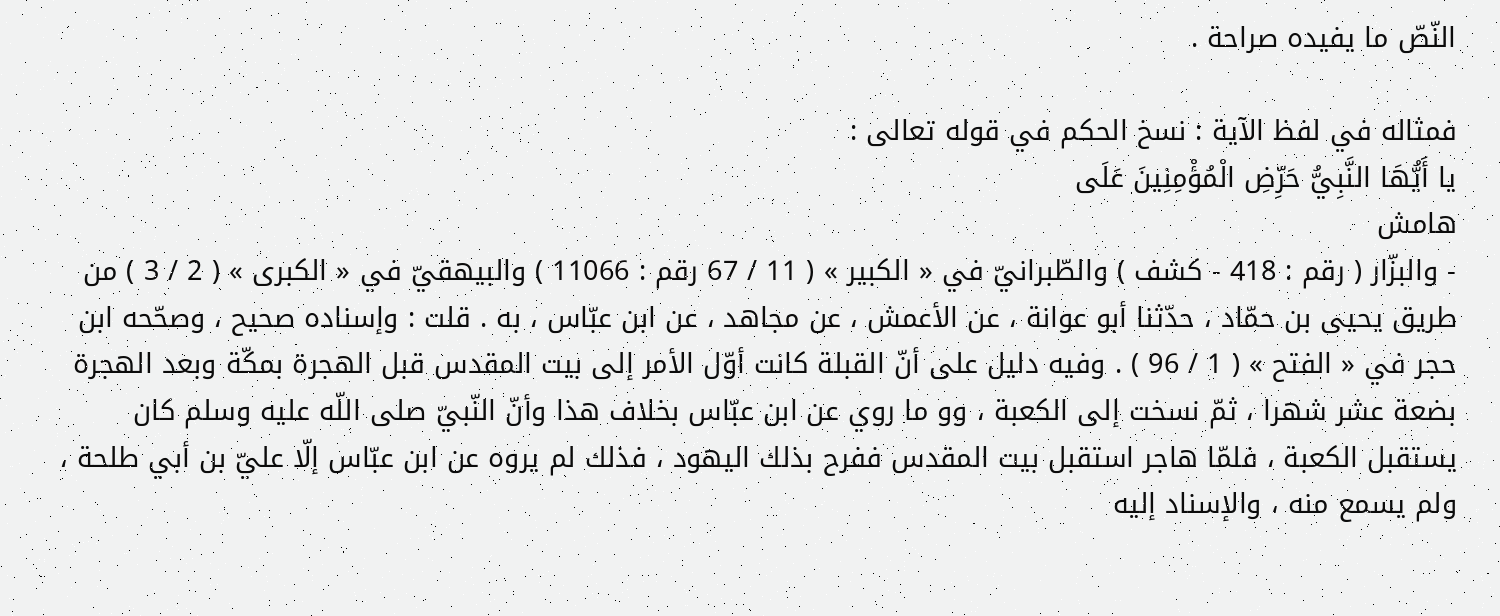النّصّ ما يفيده صراحة .

فمثاله في لفظ الآية : نسخ الحكم في قوله تعالى :
يا أَيُّهَا النَّبِيُّ حَرِّضِ الْمُؤْمِنِينَ عَلَى
هامش
- والبزّار ( رقم : 418 - كشف ) والطّبرانيّ في « الكبير » ( 11 / 67 رقم : 11066 ) والبيهقيّ في « الكبرى » ( 2 / 3 ) من طريق يحيى بن حمّاد ، حدّثنا أبو عوانة ، عن الأعمش ، عن مجاهد ، عن ابن عبّاس ، به . قلت : وإسناده صحيح ، وصحّحه ابن حجر في « الفتح » ( 1 / 96 ) . وفيه دليل على أنّ القبلة كانت أوّل الأمر إلى بيت المقدس قبل الهجرة بمكّة وبعد الهجرة بضعة عشر شهرا ، ثمّ نسخت إلى الكعبة ، وو ما روي عن ابن عبّاس بخلاف هذا وأنّ النّبيّ صلى اللّه عليه وسلم كان يستقبل الكعبة ، فلمّا هاجر استقبل بيت المقدس ففرح بذلك اليهود ، فذلك لم يروه عن ابن عبّاس إلّا عليّ بن أبي طلحة ، ولم يسمع منه ، والإسناد إليه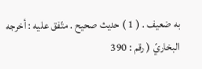به ضعيف . ( 1 ) حديث صحيح . متّفق عليه : أخرجه البخاريّ ( رقم : 390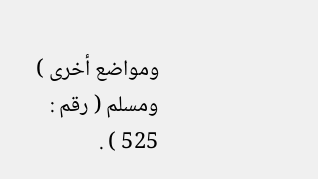ومواضع أخرى ) ومسلم ( رقم : 525 ) .